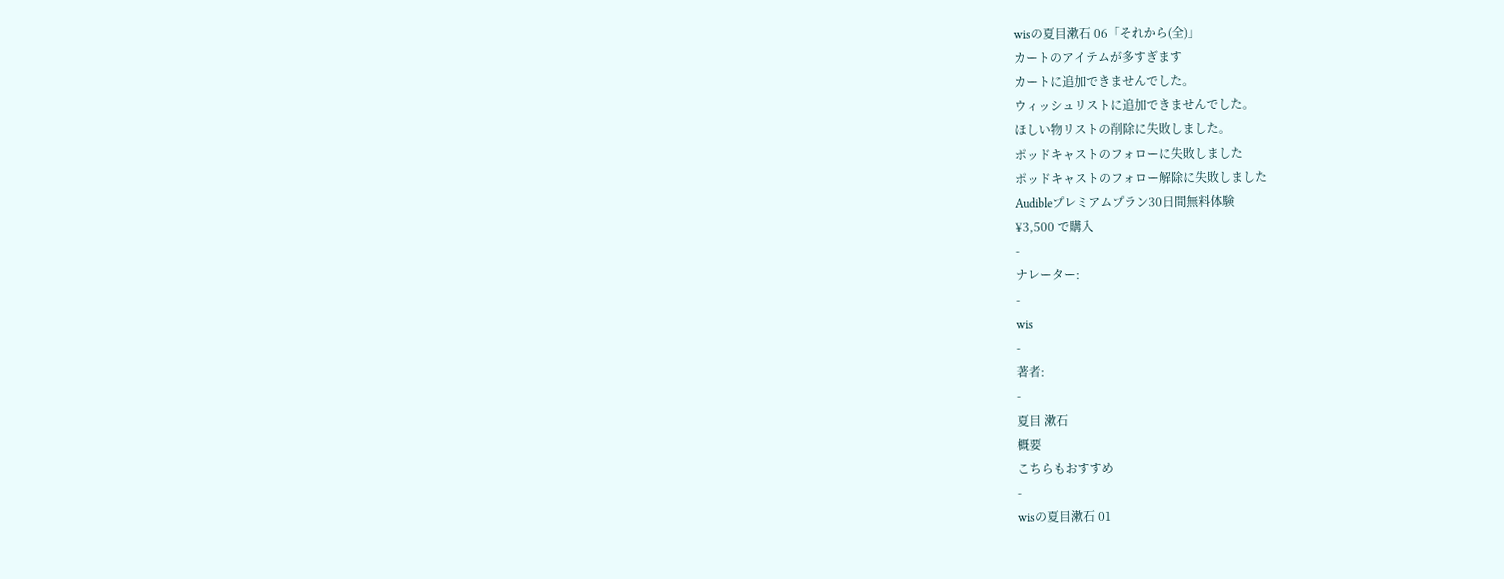wisの夏目漱石 06「それから(全)」
カートのアイテムが多すぎます
カートに追加できませんでした。
ウィッシュリストに追加できませんでした。
ほしい物リストの削除に失敗しました。
ポッドキャストのフォローに失敗しました
ポッドキャストのフォロー解除に失敗しました
Audibleプレミアムプラン30日間無料体験
¥3,500 で購入
-
ナレーター:
-
wis
-
著者:
-
夏目 漱石
概要
こちらもおすすめ
-
wisの夏目漱石 01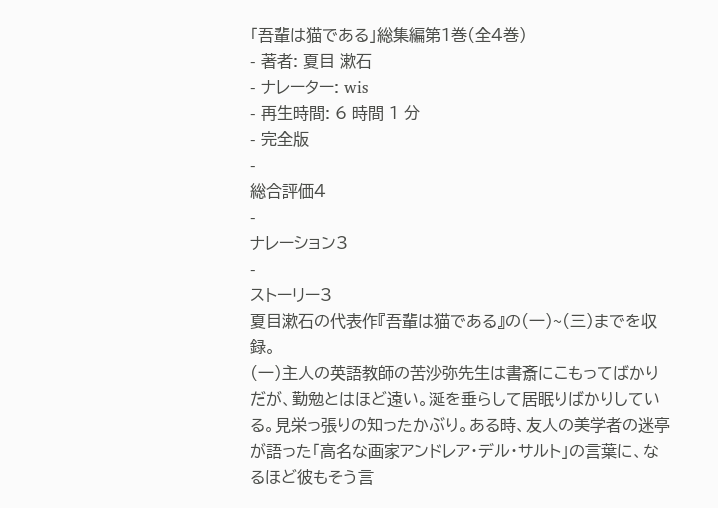「吾輩は猫である」総集編第1巻(全4巻)
- 著者: 夏目 漱石
- ナレーター: wis
- 再生時間: 6 時間 1 分
- 完全版
-
総合評価4
-
ナレーション3
-
ストーリー3
夏目漱石の代表作『吾輩は猫である』の(一)~(三)までを収録。
(一)主人の英語教師の苦沙弥先生は書斎にこもってばかりだが、勤勉とはほど遠い。涎を垂らして居眠りばかりしている。見栄っ張りの知ったかぶり。ある時、友人の美学者の迷亭が語った「高名な画家アンドレア・デル・サルト」の言葉に、なるほど彼もそう言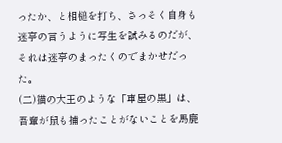ったか、と相槌を打ち、さっそく自身も迷亭の言うように写生を試みるのだが、それは迷亭のまったくのでまかせだった。
(二)猫の大王のような「車屋の黒」は、吾輩が鼠も捕ったことがないことを馬鹿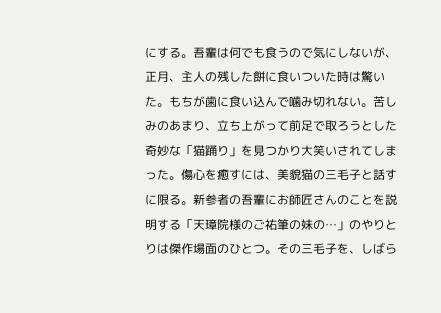にする。吾輩は何でも食うので気にしないが、正月、主人の残した餅に食いついた時は驚いた。もちが歯に食い込んで噛み切れない。苦しみのあまり、立ち上がって前足で取ろうとした奇妙な「猫踊り」を見つかり大笑いされてしまった。傷心を癒すには、美貌猫の三毛子と話すに限る。新参者の吾輩にお師匠さんのことを説明する「天璋院様のご祐筆の妹の…」のやりとりは傑作場面のひとつ。その三毛子を、しばら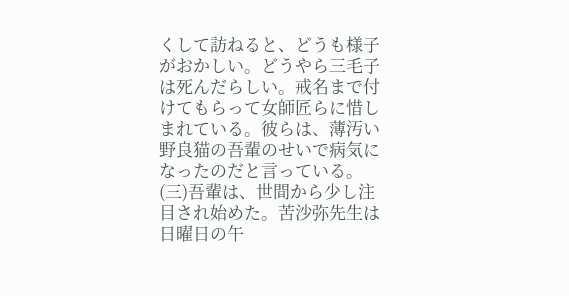くして訪ねると、どうも様子がおかしい。どうやら三毛子は死んだらしい。戒名まで付けてもらって女師匠らに惜しまれている。彼らは、薄汚い野良猫の吾輩のせいで病気になったのだと言っている。
(三)吾輩は、世間から少し注目され始めた。苦沙弥先生は日曜日の午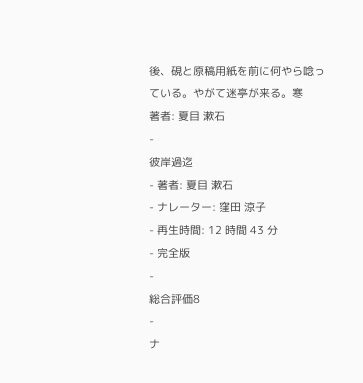後、硯と原稿用紙を前に何やら唸っている。やがて迷亭が来る。寒
著者: 夏目 漱石
-
彼岸過迄
- 著者: 夏目 漱石
- ナレーター: 窪田 涼子
- 再生時間: 12 時間 43 分
- 完全版
-
総合評価8
-
ナ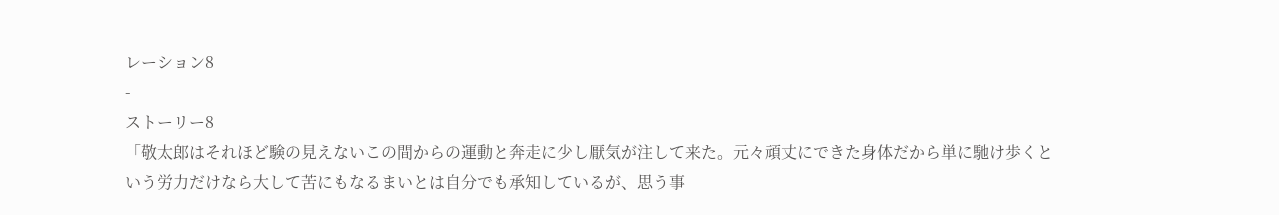レーション8
-
ストーリー8
「敬太郎はそれほど験の見えないこの間からの運動と奔走に少し厭気が注して来た。元々頑丈にできた身体だから単に馳け歩くという労力だけなら大して苦にもなるまいとは自分でも承知しているが、思う事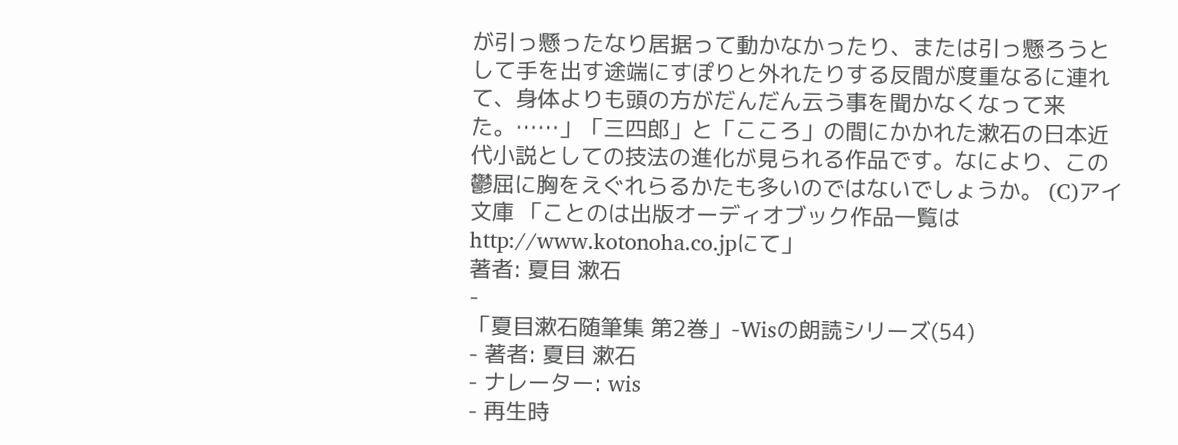が引っ懸ったなり居据って動かなかったり、または引っ懸ろうとして手を出す途端にすぽりと外れたりする反間が度重なるに連れて、身体よりも頭の方がだんだん云う事を聞かなくなって来た。……」「三四郎」と「こころ」の間にかかれた漱石の日本近代小説としての技法の進化が見られる作品です。なにより、この鬱屈に胸をえぐれらるかたも多いのではないでしょうか。 (C)アイ文庫 「ことのは出版オーディオブック作品一覧はhttp://www.kotonoha.co.jpにて」
著者: 夏目 漱石
-
「夏目漱石随筆集 第2巻」-Wisの朗読シリーズ(54)
- 著者: 夏目 漱石
- ナレーター: wis
- 再生時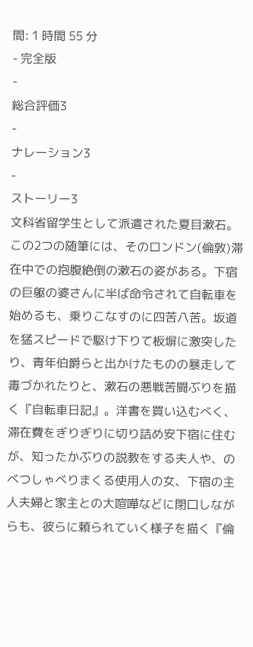間: 1 時間 55 分
- 完全版
-
総合評価3
-
ナレーション3
-
ストーリー3
文科省留学生として派遣された夏目漱石。この2つの随筆には、そのロンドン(倫敦)滞在中での抱腹絶倒の漱石の姿がある。下宿の巨躯の婆さんに半ば命令されて自転車を始めるも、乗りこなすのに四苦八苦。坂道を猛スピードで駆け下りて板塀に激突したり、青年伯爵らと出かけたものの暴走して毒づかれたりと、漱石の悪戦苦闘ぶりを描く『自転車日記』。洋書を買い込むべく、滞在費をぎりぎりに切り詰め安下宿に住むが、知ったかぶりの説教をする夫人や、のべつしゃべりまくる使用人の女、下宿の主人夫婦と家主との大喧嘩などに閉口しながらも、彼らに頼られていく様子を描く『倫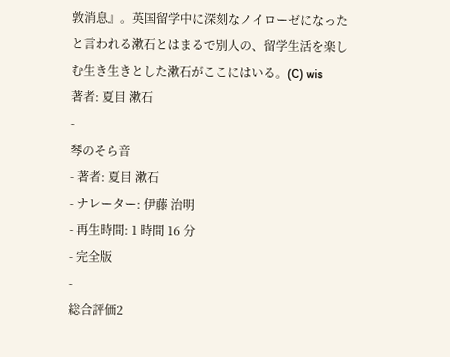敦消息』。英国留学中に深刻なノイローゼになったと言われる漱石とはまるで別人の、留学生活を楽しむ生き生きとした漱石がここにはいる。(C) wis
著者: 夏目 漱石
-
琴のそら音
- 著者: 夏目 漱石
- ナレーター: 伊藤 治明
- 再生時間: 1 時間 16 分
- 完全版
-
総合評価2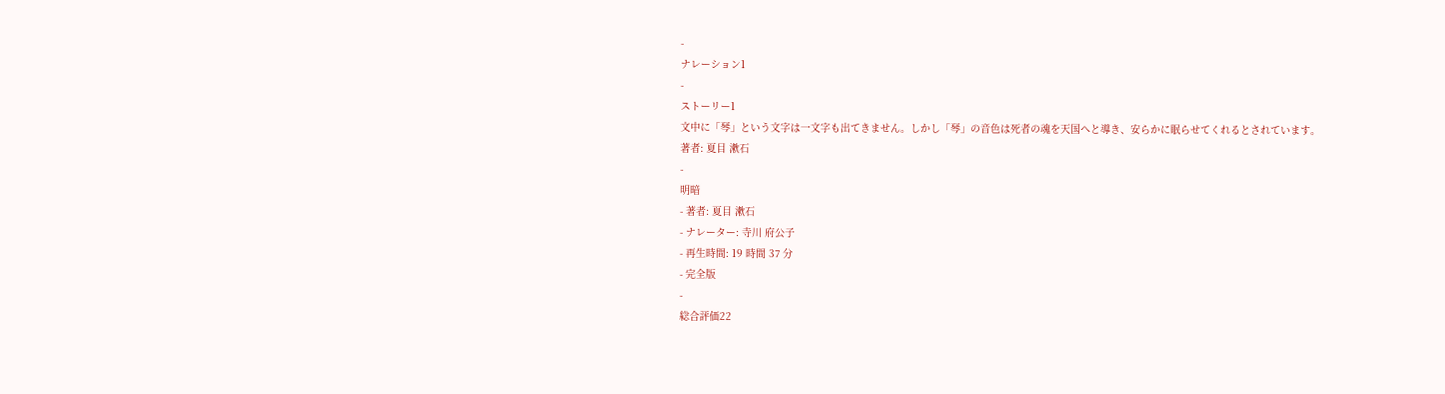-
ナレーション1
-
ストーリー1
文中に「琴」という文字は一文字も出てきません。しかし「琴」の音色は死者の魂を天国へと導き、安らかに眠らせてくれるとされています。
著者: 夏目 漱石
-
明暗
- 著者: 夏目 漱石
- ナレーター: 寺川 府公子
- 再生時間: 19 時間 37 分
- 完全版
-
総合評価22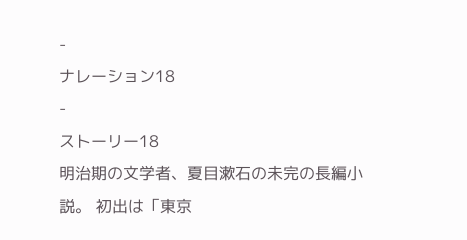-
ナレーション18
-
ストーリー18
明治期の文学者、夏目漱石の未完の長編小説。 初出は「東京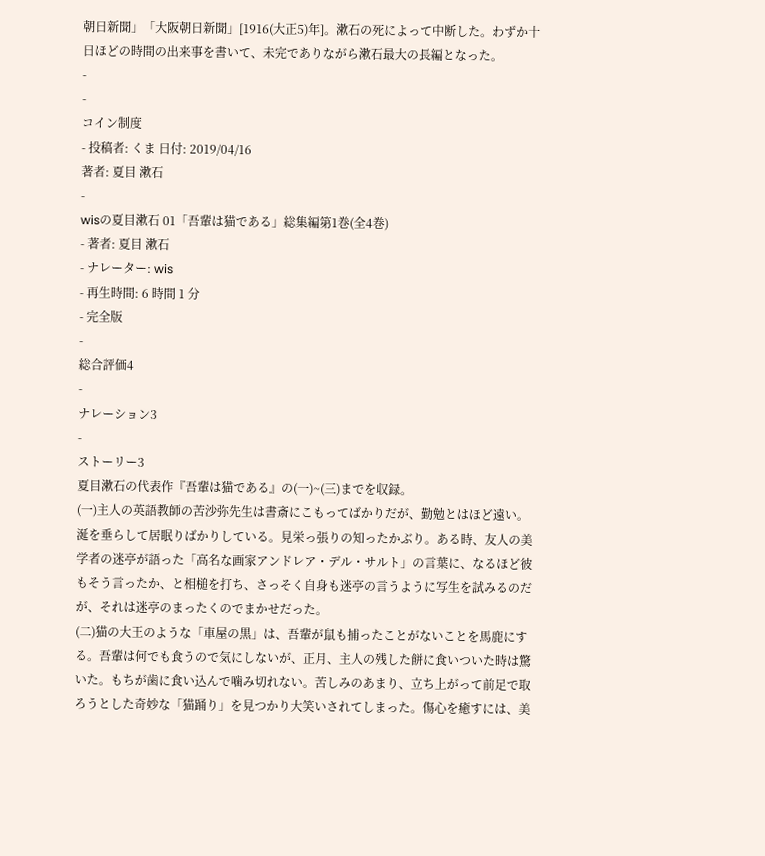朝日新聞」「大阪朝日新聞」[1916(大正5)年]。漱石の死によって中断した。わずか十日ほどの時間の出来事を書いて、未完でありながら漱石最大の長編となった。
-
-
コイン制度
- 投稿者: くま 日付: 2019/04/16
著者: 夏目 漱石
-
wisの夏目漱石 01「吾輩は猫である」総集編第1巻(全4巻)
- 著者: 夏目 漱石
- ナレーター: wis
- 再生時間: 6 時間 1 分
- 完全版
-
総合評価4
-
ナレーション3
-
ストーリー3
夏目漱石の代表作『吾輩は猫である』の(一)~(三)までを収録。
(一)主人の英語教師の苦沙弥先生は書斎にこもってばかりだが、勤勉とはほど遠い。涎を垂らして居眠りばかりしている。見栄っ張りの知ったかぶり。ある時、友人の美学者の迷亭が語った「高名な画家アンドレア・デル・サルト」の言葉に、なるほど彼もそう言ったか、と相槌を打ち、さっそく自身も迷亭の言うように写生を試みるのだが、それは迷亭のまったくのでまかせだった。
(二)猫の大王のような「車屋の黒」は、吾輩が鼠も捕ったことがないことを馬鹿にする。吾輩は何でも食うので気にしないが、正月、主人の残した餅に食いついた時は驚いた。もちが歯に食い込んで噛み切れない。苦しみのあまり、立ち上がって前足で取ろうとした奇妙な「猫踊り」を見つかり大笑いされてしまった。傷心を癒すには、美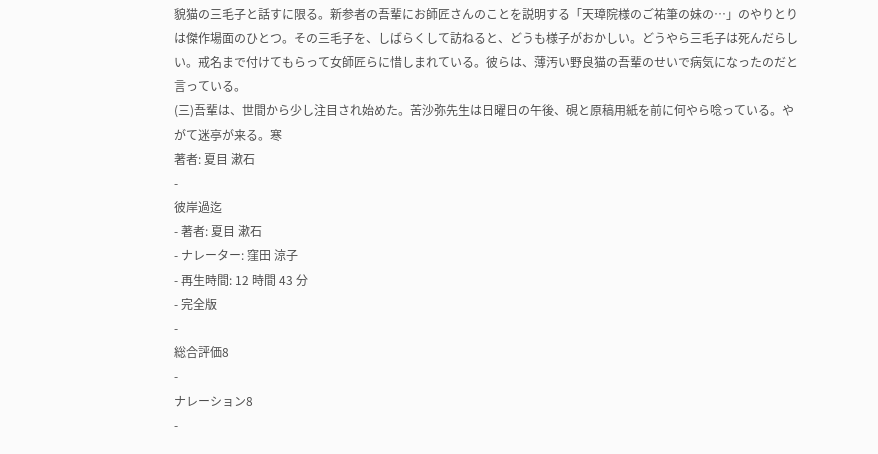貌猫の三毛子と話すに限る。新参者の吾輩にお師匠さんのことを説明する「天璋院様のご祐筆の妹の…」のやりとりは傑作場面のひとつ。その三毛子を、しばらくして訪ねると、どうも様子がおかしい。どうやら三毛子は死んだらしい。戒名まで付けてもらって女師匠らに惜しまれている。彼らは、薄汚い野良猫の吾輩のせいで病気になったのだと言っている。
(三)吾輩は、世間から少し注目され始めた。苦沙弥先生は日曜日の午後、硯と原稿用紙を前に何やら唸っている。やがて迷亭が来る。寒
著者: 夏目 漱石
-
彼岸過迄
- 著者: 夏目 漱石
- ナレーター: 窪田 涼子
- 再生時間: 12 時間 43 分
- 完全版
-
総合評価8
-
ナレーション8
-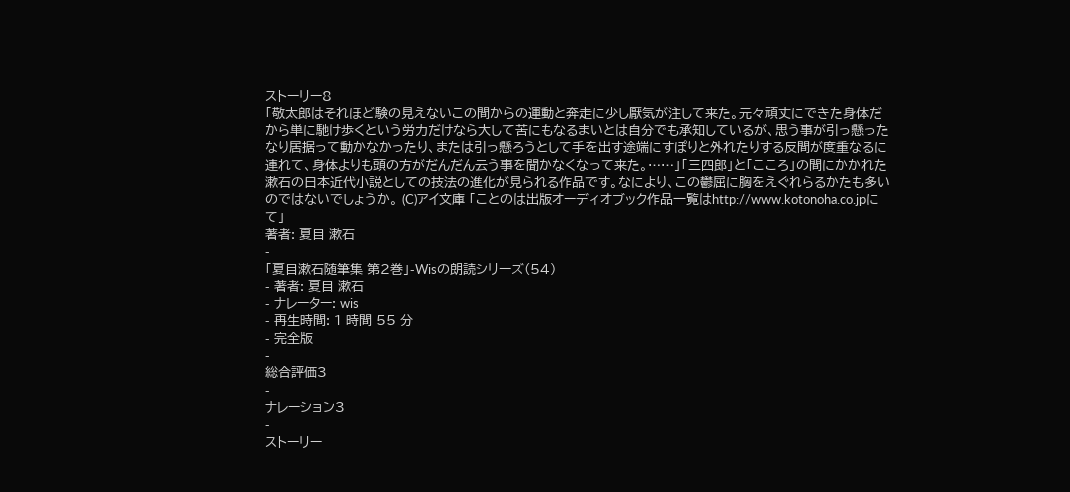ストーリー8
「敬太郎はそれほど験の見えないこの間からの運動と奔走に少し厭気が注して来た。元々頑丈にできた身体だから単に馳け歩くという労力だけなら大して苦にもなるまいとは自分でも承知しているが、思う事が引っ懸ったなり居据って動かなかったり、または引っ懸ろうとして手を出す途端にすぽりと外れたりする反間が度重なるに連れて、身体よりも頭の方がだんだん云う事を聞かなくなって来た。……」「三四郎」と「こころ」の間にかかれた漱石の日本近代小説としての技法の進化が見られる作品です。なにより、この鬱屈に胸をえぐれらるかたも多いのではないでしょうか。 (C)アイ文庫 「ことのは出版オーディオブック作品一覧はhttp://www.kotonoha.co.jpにて」
著者: 夏目 漱石
-
「夏目漱石随筆集 第2巻」-Wisの朗読シリーズ(54)
- 著者: 夏目 漱石
- ナレーター: wis
- 再生時間: 1 時間 55 分
- 完全版
-
総合評価3
-
ナレーション3
-
ストーリー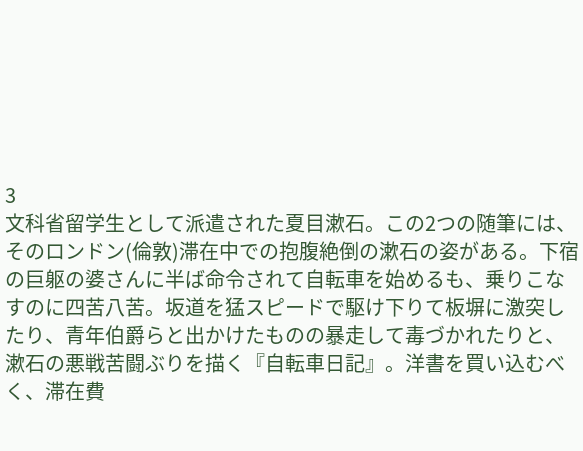3
文科省留学生として派遣された夏目漱石。この2つの随筆には、そのロンドン(倫敦)滞在中での抱腹絶倒の漱石の姿がある。下宿の巨躯の婆さんに半ば命令されて自転車を始めるも、乗りこなすのに四苦八苦。坂道を猛スピードで駆け下りて板塀に激突したり、青年伯爵らと出かけたものの暴走して毒づかれたりと、漱石の悪戦苦闘ぶりを描く『自転車日記』。洋書を買い込むべく、滞在費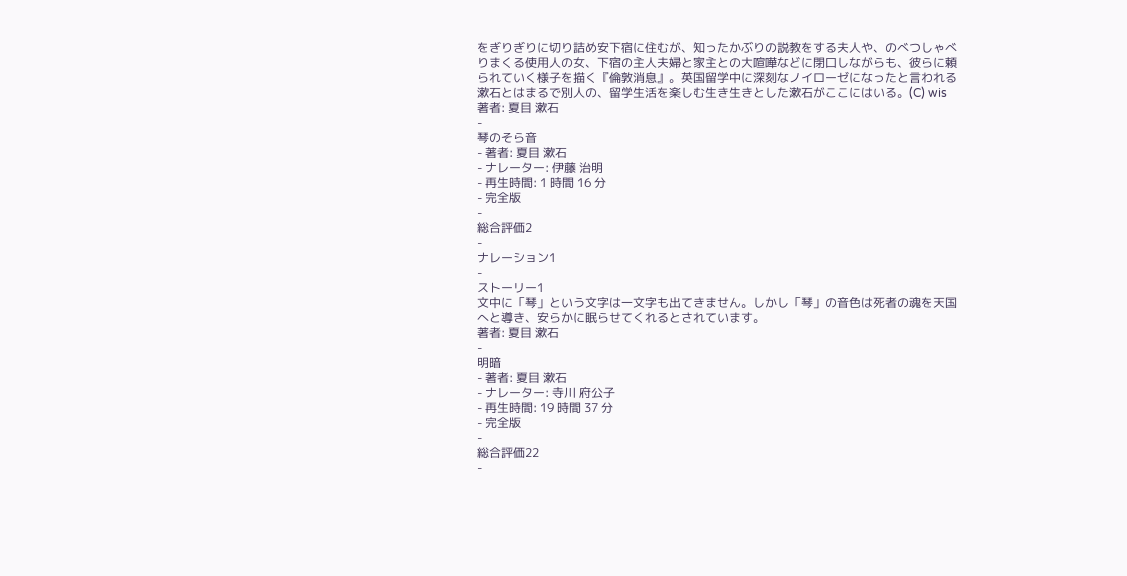をぎりぎりに切り詰め安下宿に住むが、知ったかぶりの説教をする夫人や、のべつしゃべりまくる使用人の女、下宿の主人夫婦と家主との大喧嘩などに閉口しながらも、彼らに頼られていく様子を描く『倫敦消息』。英国留学中に深刻なノイローゼになったと言われる漱石とはまるで別人の、留学生活を楽しむ生き生きとした漱石がここにはいる。(C) wis
著者: 夏目 漱石
-
琴のそら音
- 著者: 夏目 漱石
- ナレーター: 伊藤 治明
- 再生時間: 1 時間 16 分
- 完全版
-
総合評価2
-
ナレーション1
-
ストーリー1
文中に「琴」という文字は一文字も出てきません。しかし「琴」の音色は死者の魂を天国へと導き、安らかに眠らせてくれるとされています。
著者: 夏目 漱石
-
明暗
- 著者: 夏目 漱石
- ナレーター: 寺川 府公子
- 再生時間: 19 時間 37 分
- 完全版
-
総合評価22
-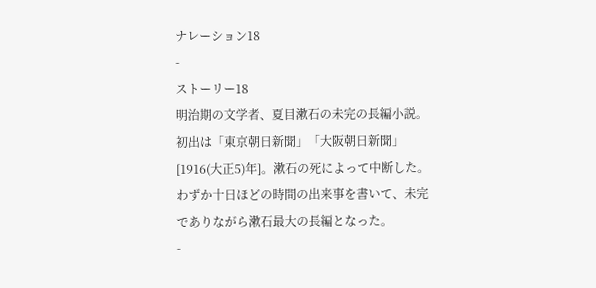ナレーション18
-
ストーリー18
明治期の文学者、夏目漱石の未完の長編小説。 初出は「東京朝日新聞」「大阪朝日新聞」[1916(大正5)年]。漱石の死によって中断した。わずか十日ほどの時間の出来事を書いて、未完でありながら漱石最大の長編となった。
-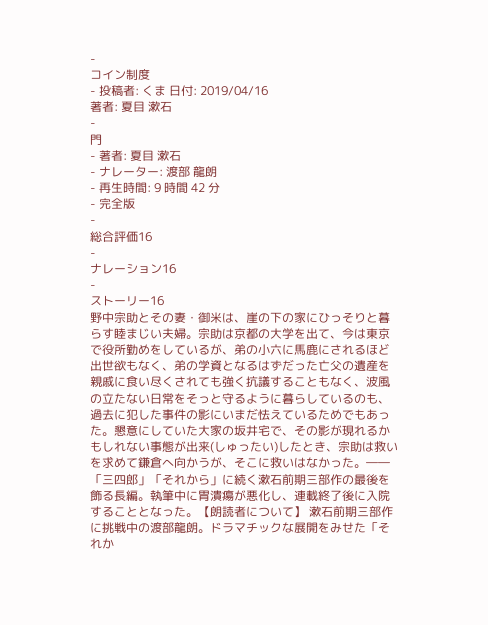-
コイン制度
- 投稿者: くま 日付: 2019/04/16
著者: 夏目 漱石
-
門
- 著者: 夏目 漱石
- ナレーター: 渡部 龍朗
- 再生時間: 9 時間 42 分
- 完全版
-
総合評価16
-
ナレーション16
-
ストーリー16
野中宗助とその妻・御米は、崖の下の家にひっそりと暮らす睦まじい夫婦。宗助は京都の大学を出て、今は東京で役所勤めをしているが、弟の小六に馬鹿にされるほど出世欲もなく、弟の学資となるはずだった亡父の遺産を親戚に食い尽くされても強く抗議することもなく、波風の立たない日常をそっと守るように暮らしているのも、過去に犯した事件の影にいまだ怯えているためでもあった。懇意にしていた大家の坂井宅で、その影が現れるかもしれない事態が出来(しゅったい)したとき、宗助は救いを求めて鎌倉へ向かうが、そこに救いはなかった。――「三四郎」「それから」に続く漱石前期三部作の最後を飾る長編。執筆中に胃潰瘍が悪化し、連載終了後に入院することとなった。【朗読者について】 漱石前期三部作に挑戦中の渡部龍朗。ドラマチックな展開をみせた「それか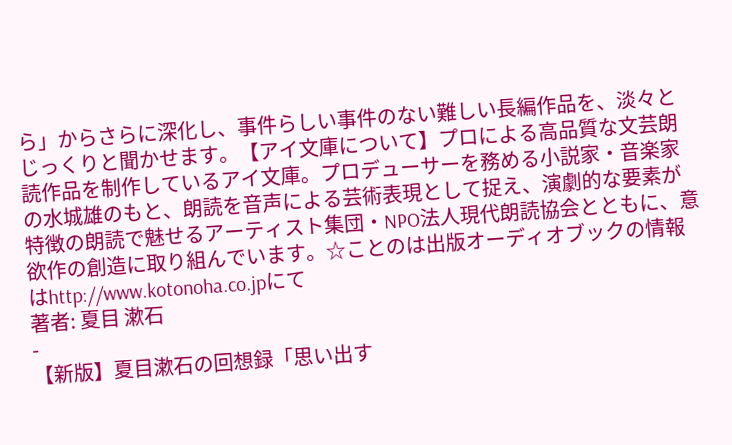ら」からさらに深化し、事件らしい事件のない難しい長編作品を、淡々とじっくりと聞かせます。【アイ文庫について】プロによる高品質な文芸朗読作品を制作しているアイ文庫。プロデューサーを務める小説家・音楽家の水城雄のもと、朗読を音声による芸術表現として捉え、演劇的な要素が特徴の朗読で魅せるアーティスト集団・NPO法人現代朗読協会とともに、意欲作の創造に取り組んでいます。☆ことのは出版オーディオブックの情報はhttp://www.kotonoha.co.jpにて
著者: 夏目 漱石
-
【新版】夏目漱石の回想録「思い出す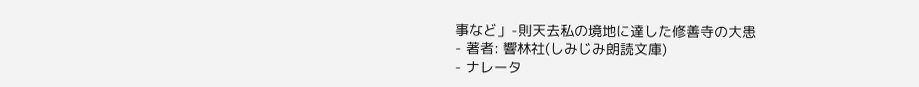事など」-則天去私の境地に達した修善寺の大患
- 著者: 響林社(しみじみ朗読文庫)
- ナレータ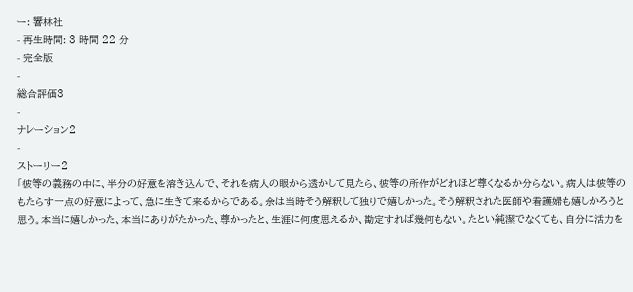ー: 響林社
- 再生時間: 3 時間 22 分
- 完全版
-
総合評価3
-
ナレーション2
-
ストーリー2
「彼等の義務の中に、半分の好意を溶き込んで、それを病人の眼から透かして見たら、彼等の所作がどれほど尊くなるか分らない。病人は彼等のもたらす一点の好意によって、急に生きて来るからである。余は当時そう解釈して独りで嬉しかった。そう解釈された医師や看護婦も嬉しかろうと思う。本当に嬉しかった、本当にありがたかった、尊かったと、生涯に何度思えるか、勘定すれば幾何もない。たとい純潔でなくても、自分に活力を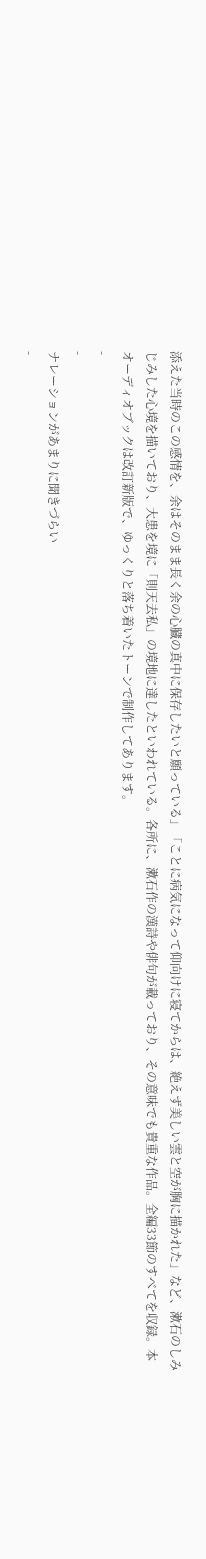添えた当時のこの感情を、余はそのまま長く余の心臓の真中に保存したいと願っている」「ことに病気になって仰向けに寝てからは、絶えず美しい雲と空が胸に描かれた」など、漱石のしみじみした心境を描いており、大患を境に「則天去私」の境地に達したといわれている。各所に、漱石作の漢詩や俳句が載っており、その意味でも貴重な作品。全編33節のすべてを収録。本オーディオブックは改訂新版で、ゆっくりと落ち着いたトーンで制作してあります。
-
-
ナレーションがあまりに聞きづらい
-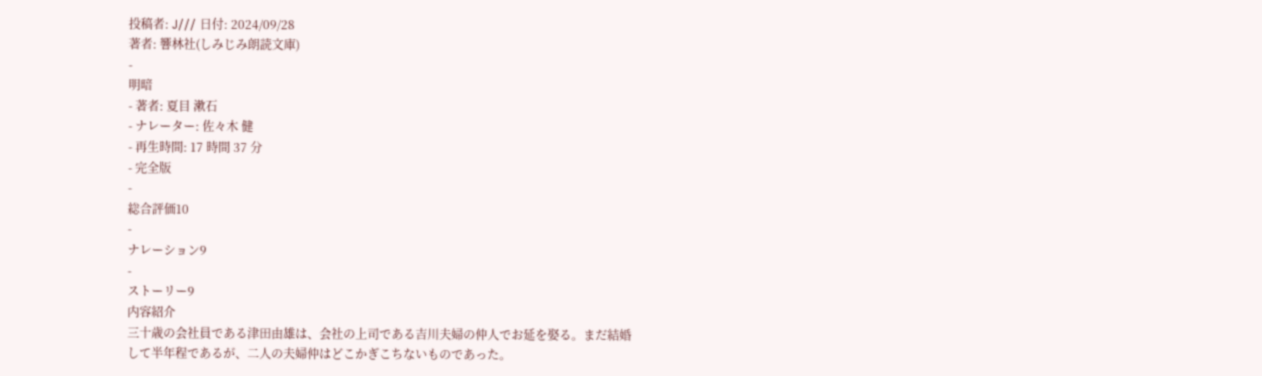投稿者: J/// 日付: 2024/09/28
著者: 響林社(しみじみ朗読文庫)
-
明暗
- 著者: 夏目 漱石
- ナレーター: 佐々木 健
- 再生時間: 17 時間 37 分
- 完全版
-
総合評価10
-
ナレーション9
-
ストーリー9
内容紹介
三十歳の会社員である津田由雄は、会社の上司である吉川夫婦の仲人でお延を娶る。まだ結婚して半年程であるが、二人の夫婦仲はどこかぎこちないものであった。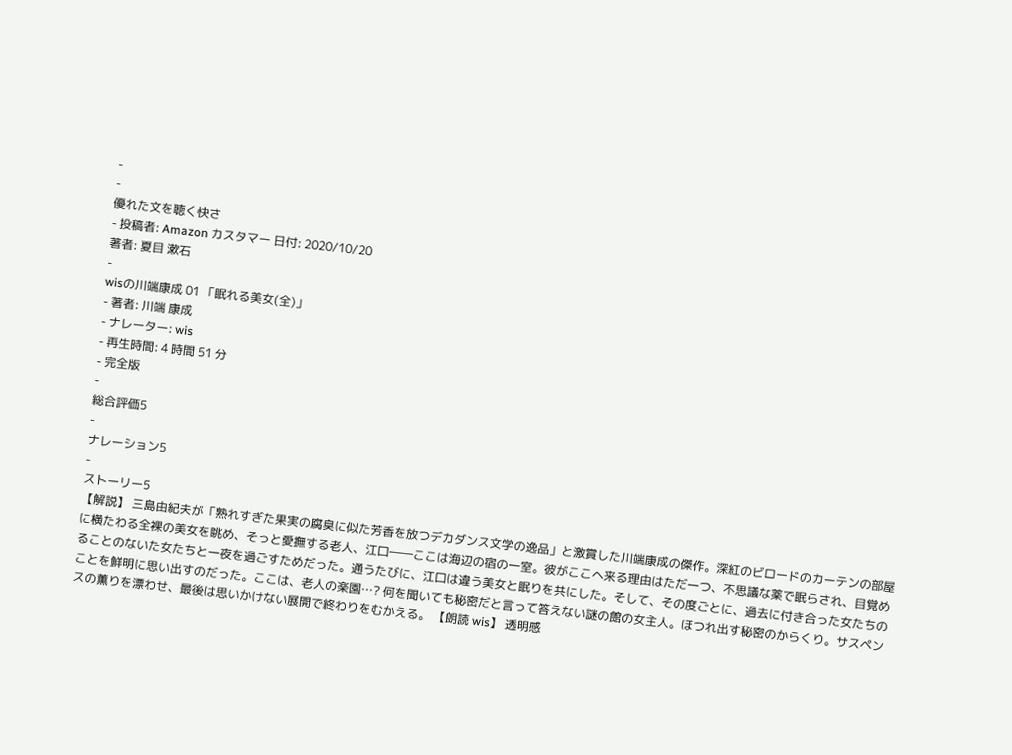-
-
優れた文を聴く快さ
- 投稿者: Amazon カスタマー 日付: 2020/10/20
著者: 夏目 漱石
-
wisの川端康成 01 「眠れる美女(全)」
- 著者: 川端 康成
- ナレーター: wis
- 再生時間: 4 時間 51 分
- 完全版
-
総合評価5
-
ナレーション5
-
ストーリー5
【解説】 三島由紀夫が「熟れすぎた果実の腐臭に似た芳香を放つデカダンス文学の逸品」と激賞した川端康成の傑作。深紅のビロードのカーテンの部屋に横たわる全裸の美女を眺め、そっと愛撫する老人、江口――ここは海辺の宿の一室。彼がここへ来る理由はただ一つ、不思議な薬で眠らされ、目覚めることのないた女たちと一夜を過ごすためだった。通うたびに、江口は違う美女と眠りを共にした。そして、その度ごとに、過去に付き合った女たちのことを鮮明に思い出すのだった。ここは、老人の楽園…? 何を聞いても秘密だと言って答えない謎の館の女主人。ほつれ出す秘密のからくり。サスペンスの薫りを漂わせ、最後は思いかけない展開で終わりをむかえる。 【朗読 wis】 透明感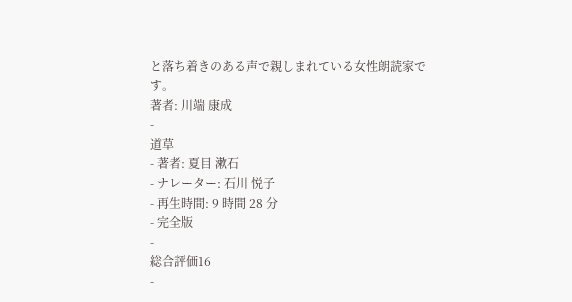と落ち着きのある声で親しまれている女性朗読家です。
著者: 川端 康成
-
道草
- 著者: 夏目 漱石
- ナレーター: 石川 悦子
- 再生時間: 9 時間 28 分
- 完全版
-
総合評価16
-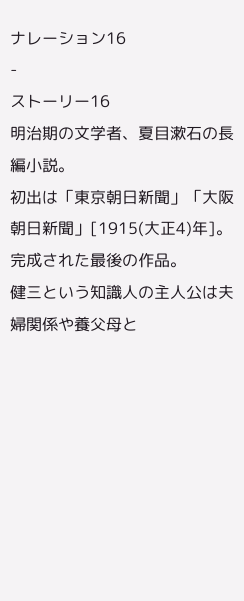ナレーション16
-
ストーリー16
明治期の文学者、夏目漱石の長編小説。
初出は「東京朝日新聞」「大阪朝日新聞」[1915(大正4)年]。完成された最後の作品。
健三という知識人の主人公は夫婦関係や養父母と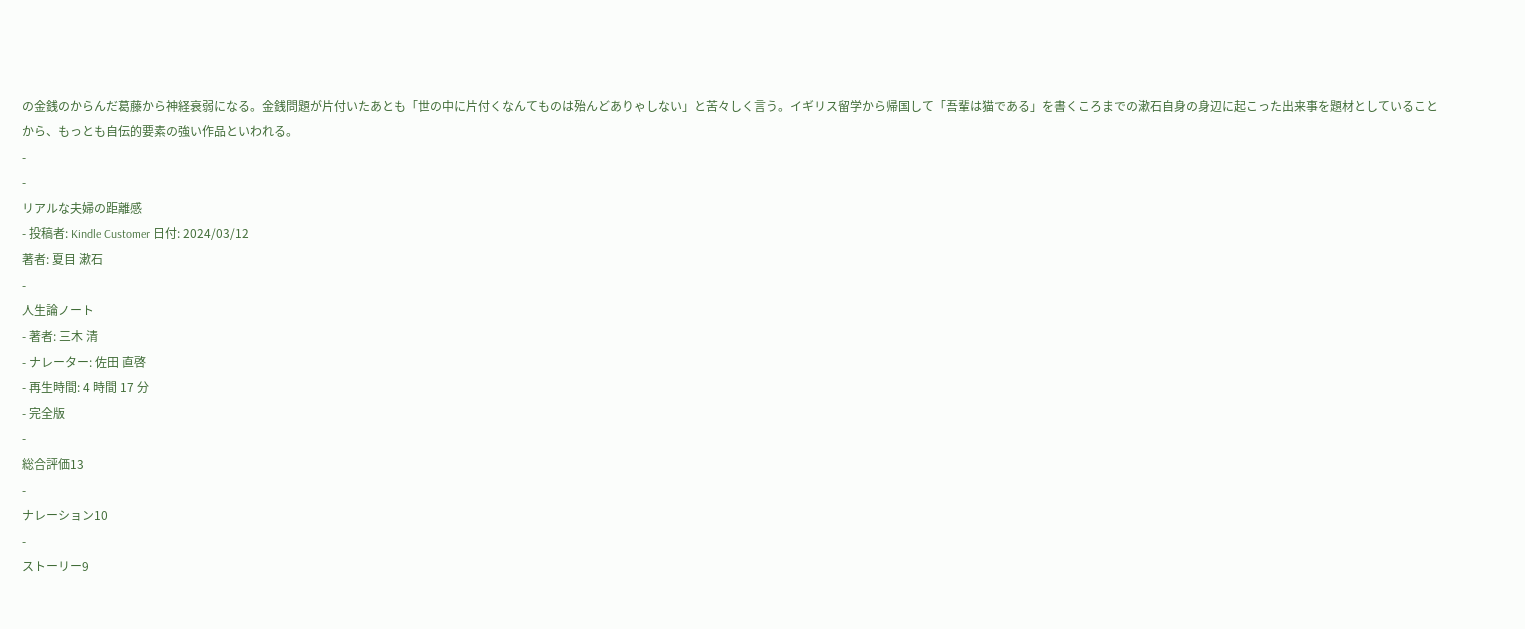の金銭のからんだ葛藤から神経衰弱になる。金銭問題が片付いたあとも「世の中に片付くなんてものは殆んどありゃしない」と苦々しく言う。イギリス留学から帰国して「吾輩は猫である」を書くころまでの漱石自身の身辺に起こった出来事を題材としていることから、もっとも自伝的要素の強い作品といわれる。
-
-
リアルな夫婦の距離感
- 投稿者: Kindle Customer 日付: 2024/03/12
著者: 夏目 漱石
-
人生論ノート
- 著者: 三木 清
- ナレーター: 佐田 直啓
- 再生時間: 4 時間 17 分
- 完全版
-
総合評価13
-
ナレーション10
-
ストーリー9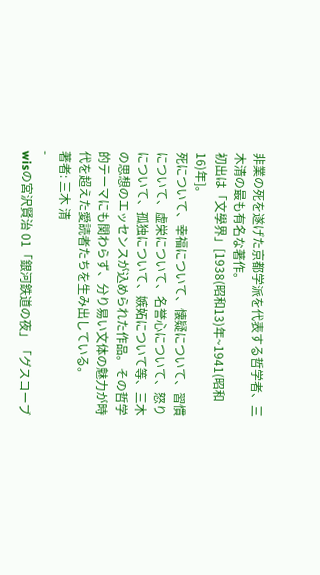非業の死を遂げた京都学派を代表する哲学者、三木清の最も有名な著作。
初出は「文學界」[1938(昭和13)年~1941(昭和16)年]。
死について、幸福について、懐疑について、習慣について、虚栄について、名誉心について、怒りについて、孤独について、嫉妬について等、三木の思想のエッセンスが込められた作品。その哲学的テーマにも関わらず、分り易い文体の魅力が時代を超えた愛読者たちを生み出している。
著者: 三木 清
-
wisの宮沢賢治 01「銀河鉄道の夜」「グスコーブ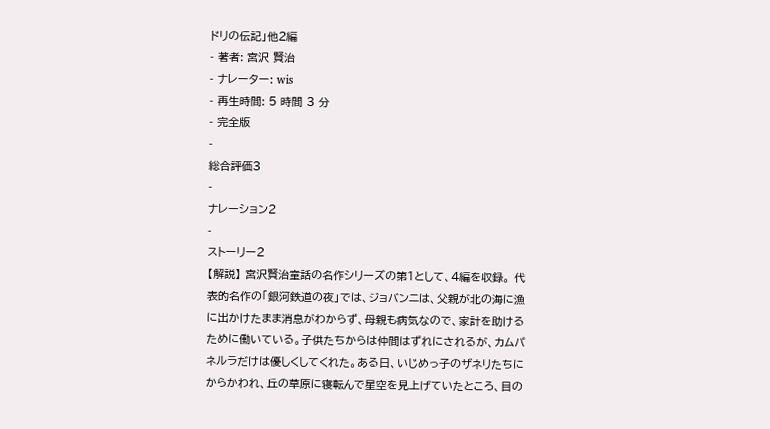ドリの伝記」他2編
- 著者: 宮沢 賢治
- ナレーター: wis
- 再生時間: 5 時間 3 分
- 完全版
-
総合評価3
-
ナレーション2
-
ストーリー2
【解説】 宮沢賢治童話の名作シリーズの第1として、4編を収録。 代表的名作の「銀河鉄道の夜」では、ジョバンニは、父親が北の海に漁に出かけたまま消息がわからず、母親も病気なので、家計を助けるために働いている。子供たちからは仲間はずれにされるが、カムパネルラだけは優しくしてくれた。ある日、いじめっ子のザネリたちにからかわれ、丘の草原に寝転んで星空を見上げていたところ、目の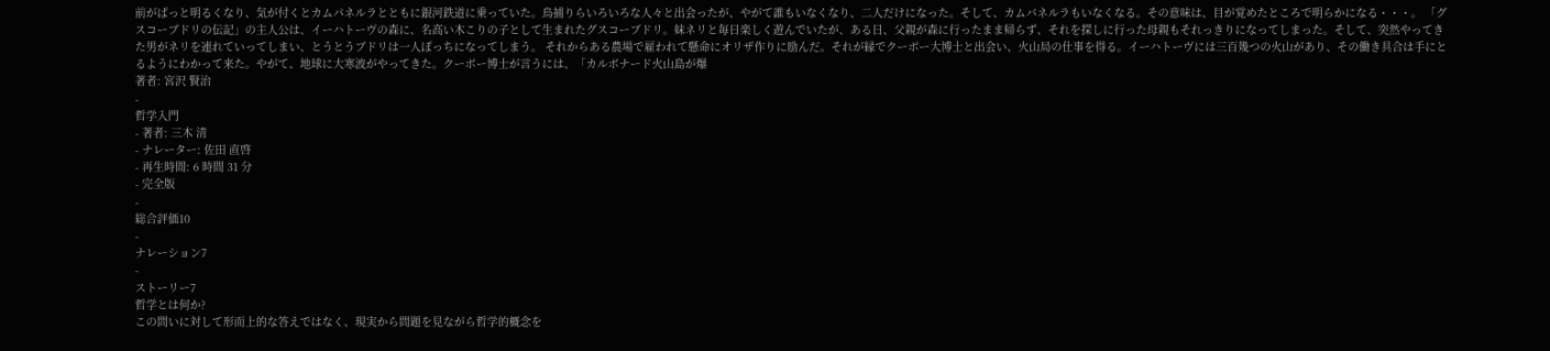前がぱっと明るくなり、気が付くとカムパネルラとともに銀河鉄道に乗っていた。鳥捕りらいろいろな人々と出会ったが、やがて誰もいなくなり、二人だけになった。そして、カムパネルラもいなくなる。その意味は、目が覚めたところで明らかになる・・・。 「グスコーブドリの伝記」の主人公は、イーハトーヴの森に、名高い木こりの子として生まれたグスコーブドリ。妹ネリと毎日楽しく遊んでいたが、ある日、父親が森に行ったまま帰らず、それを探しに行った母親もそれっきりになってしまった。そして、突然やってきた男がネリを連れていってしまい、とうとうブドリは一人ぽっちになってしまう。 それからある農場で雇われて懸命にオリザ作りに励んだ。それが縁でクーボー大博士と出会い、火山局の仕事を得る。イーハトーヴには三百幾つの火山があり、その働き具合は手にとるようにわかって来た。やがて、地球に大寒波がやってきた。クーボー博士が言うには、「カルボナード火山島が爆
著者: 宮沢 賢治
-
哲学入門
- 著者: 三木 清
- ナレーター: 佐田 直啓
- 再生時間: 6 時間 31 分
- 完全版
-
総合評価10
-
ナレーション7
-
ストーリー7
哲学とは何か?
この問いに対して形而上的な答えではなく、現実から問題を見ながら哲学的概念を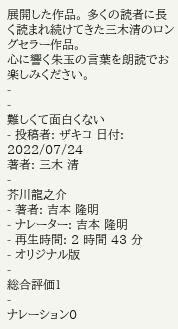展開した作品。 多くの読者に長く読まれ続けてきた三木清のロングセラー作品。
心に響く朱玉の言葉を朗読でお楽しみください。
-
-
難しくて面白くない
- 投稿者: ザキコ 日付: 2022/07/24
著者: 三木 清
-
芥川龍之介
- 著者: 吉本 隆明
- ナレーター: 吉本 隆明
- 再生時間: 2 時間 43 分
- オリジナル版
-
総合評価1
-
ナレーション0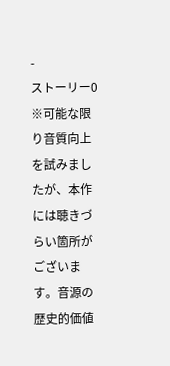-
ストーリー0
※可能な限り音質向上を試みましたが、本作には聴きづらい箇所がございます。音源の歴史的価値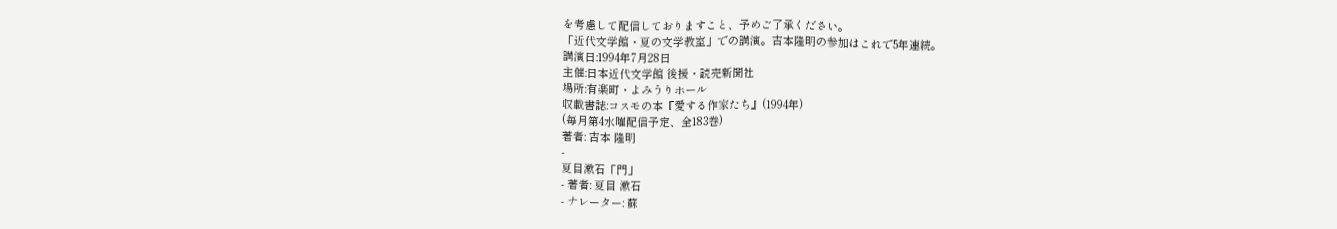を考慮して配信しておりますこと、予めご了承ください。
「近代文学館・夏の文学教室」での講演。吉本隆明の参加はこれで5年連続。
講演日:1994年7月28日
主催:日本近代文学館 後援・読売新聞社
場所:有楽町・よみうりホール
収載書誌:コスモの本『愛する作家たち』(1994年)
(毎月第4水曜配信予定、全183巻)
著者: 吉本 隆明
-
夏目漱石「門」
- 著者: 夏目 漱石
- ナレーター: 蘇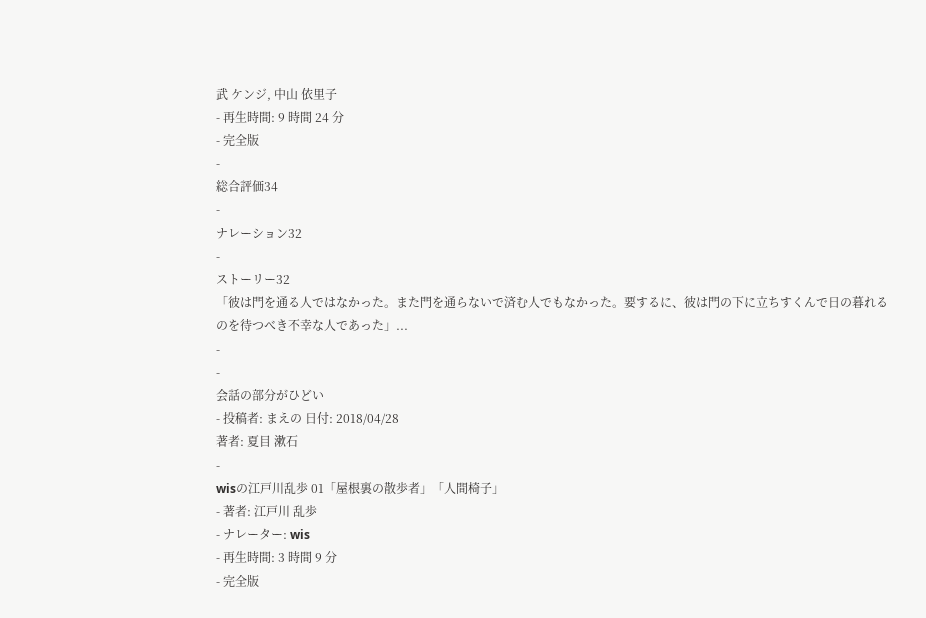武 ケンジ, 中山 依里子
- 再生時間: 9 時間 24 分
- 完全版
-
総合評価34
-
ナレーション32
-
ストーリー32
「彼は門を通る人ではなかった。また門を通らないで済む人でもなかった。要するに、彼は門の下に立ちすくんで日の暮れるのを待つべき不幸な人であった」...
-
-
会話の部分がひどい
- 投稿者: まえの 日付: 2018/04/28
著者: 夏目 漱石
-
wisの江戸川乱歩 01「屋根裏の散歩者」「人間椅子」
- 著者: 江戸川 乱歩
- ナレーター: wis
- 再生時間: 3 時間 9 分
- 完全版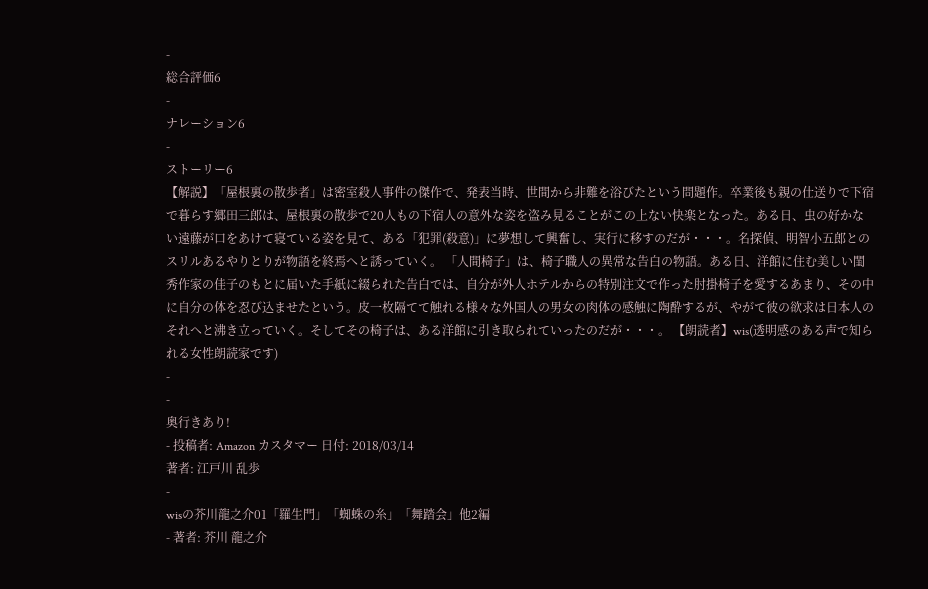-
総合評価6
-
ナレーション6
-
ストーリー6
【解説】「屋根裏の散歩者」は密室殺人事件の傑作で、発表当時、世間から非難を浴びたという問題作。卒業後も親の仕送りで下宿で暮らす郷田三郎は、屋根裏の散歩で20人もの下宿人の意外な姿を盗み見ることがこの上ない快楽となった。ある日、虫の好かない遠藤が口をあけて寝ている姿を見て、ある「犯罪(殺意)」に夢想して興奮し、実行に移すのだが・・・。名探偵、明智小五郎とのスリルあるやりとりが物語を終焉へと誘っていく。 「人間椅子」は、椅子職人の異常な告白の物語。ある日、洋館に住む美しい閨秀作家の佳子のもとに届いた手紙に綴られた告白では、自分が外人ホテルからの特別注文で作った肘掛椅子を愛するあまり、その中に自分の体を忍び込ませたという。皮一枚隔てて触れる様々な外国人の男女の肉体の感触に陶酔するが、やがて彼の欲求は日本人のそれへと沸き立っていく。そしてその椅子は、ある洋館に引き取られていったのだが・・・。 【朗読者】wis(透明感のある声で知られる女性朗読家です)
-
-
奥行きあり!
- 投稿者: Amazon カスタマー 日付: 2018/03/14
著者: 江戸川 乱歩
-
wisの芥川龍之介01「羅生門」「蜘蛛の糸」「舞踏会」他2編
- 著者: 芥川 龍之介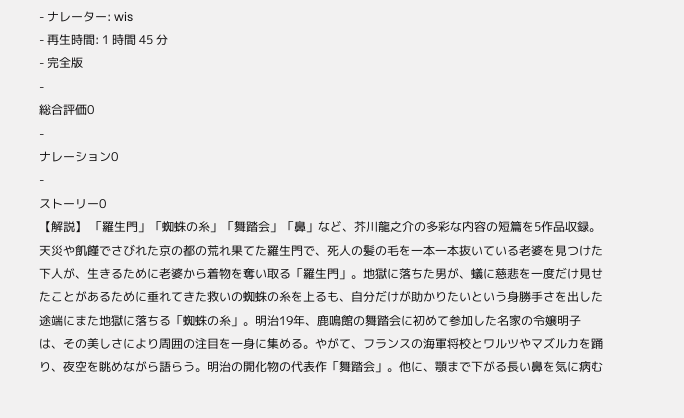- ナレーター: wis
- 再生時間: 1 時間 45 分
- 完全版
-
総合評価0
-
ナレーション0
-
ストーリー0
【解説】 「羅生門」「蜘蛛の糸」「舞踏会」「鼻」など、芥川龍之介の多彩な内容の短篇を5作品収録。 天災や飢饉でさびれた京の都の荒れ果てた羅生門で、死人の髪の毛を一本一本抜いている老婆を見つけた下人が、生きるために老婆から着物を奪い取る「羅生門」。地獄に落ちた男が、蟻に慈悲を一度だけ見せたことがあるために垂れてきた救いの蜘蛛の糸を上るも、自分だけが助かりたいという身勝手さを出した途端にまた地獄に落ちる「蜘蛛の糸」。明治19年、鹿鳴館の舞踏会に初めて参加した名家の令嬢明子は、その美しさにより周囲の注目を一身に集める。やがて、フランスの海軍将校とワルツやマズルカを踊り、夜空を眺めながら語らう。明治の開化物の代表作「舞踏会」。他に、顎まで下がる長い鼻を気に病む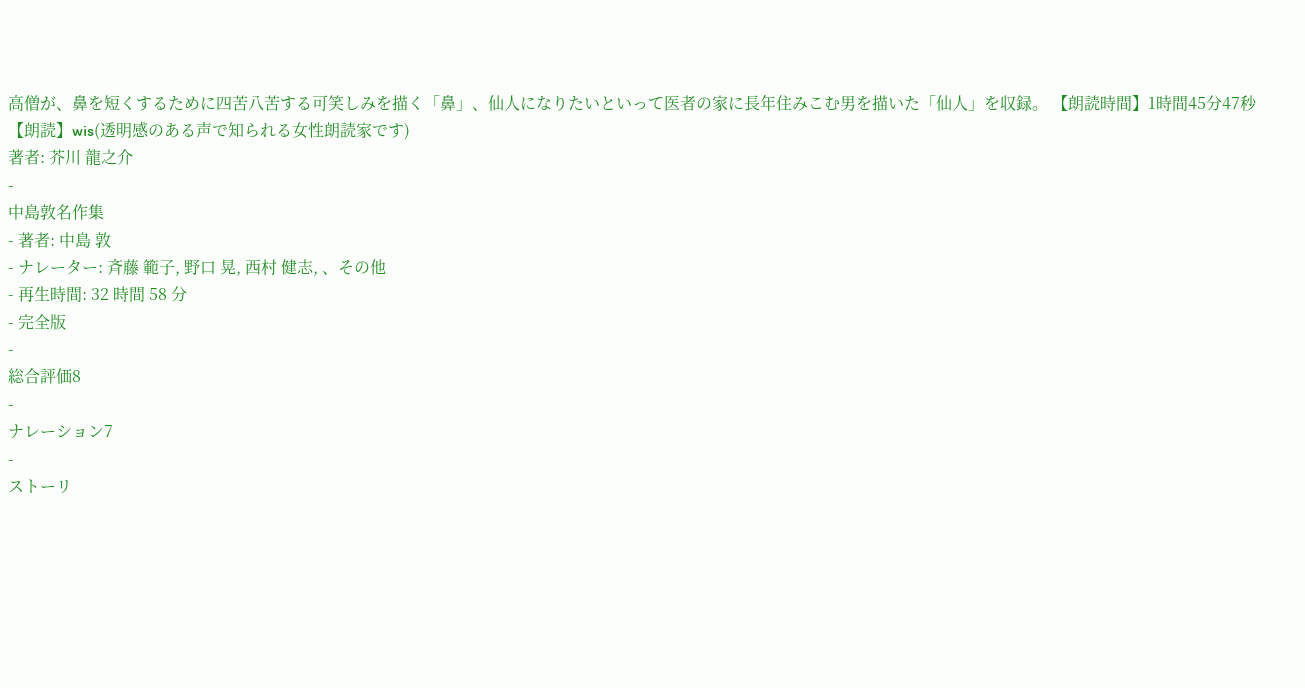高僧が、鼻を短くするために四苦八苦する可笑しみを描く「鼻」、仙人になりたいといって医者の家に長年住みこむ男を描いた「仙人」を収録。 【朗読時間】1時間45分47秒 【朗読】wis(透明感のある声で知られる女性朗読家です)
著者: 芥川 龍之介
-
中島敦名作集
- 著者: 中島 敦
- ナレーター: 斉藤 範子, 野口 晃, 西村 健志, 、その他
- 再生時間: 32 時間 58 分
- 完全版
-
総合評価8
-
ナレーション7
-
ストーリ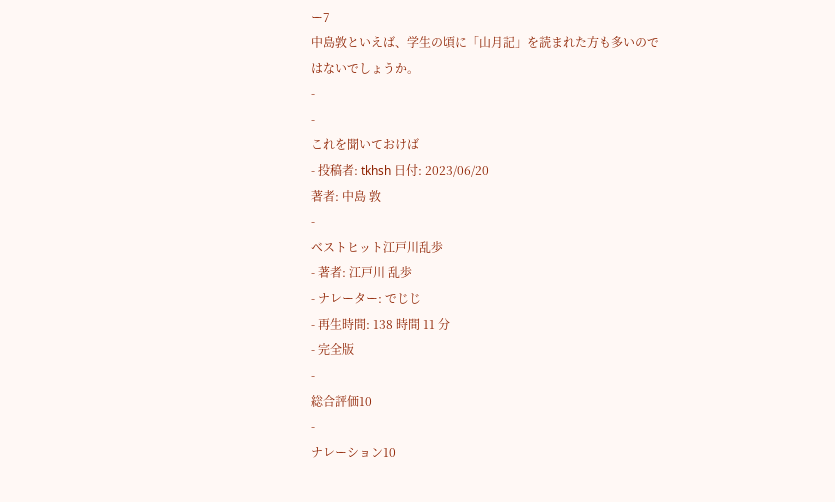ー7
中島敦といえば、学生の頃に「山月記」を読まれた方も多いのではないでしょうか。
-
-
これを聞いておけば
- 投稿者: tkhsh 日付: 2023/06/20
著者: 中島 敦
-
ベストヒット江戸川乱歩
- 著者: 江戸川 乱歩
- ナレーター: でじじ
- 再生時間: 138 時間 11 分
- 完全版
-
総合評価10
-
ナレーション10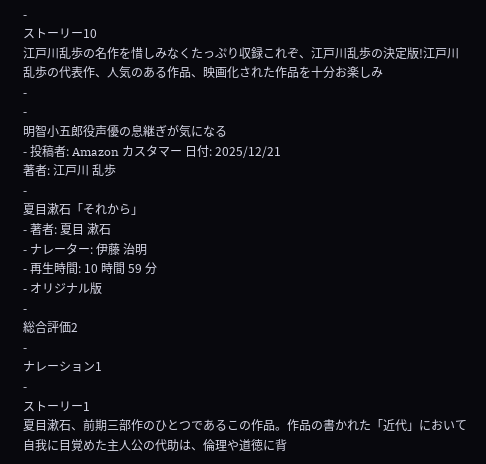-
ストーリー10
江戸川乱歩の名作を惜しみなくたっぷり収録これぞ、江戸川乱歩の決定版!江戸川乱歩の代表作、人気のある作品、映画化された作品を十分お楽しみ
-
-
明智小五郎役声優の息継ぎが気になる
- 投稿者: Amazon カスタマー 日付: 2025/12/21
著者: 江戸川 乱歩
-
夏目漱石「それから」
- 著者: 夏目 漱石
- ナレーター: 伊藤 治明
- 再生時間: 10 時間 59 分
- オリジナル版
-
総合評価2
-
ナレーション1
-
ストーリー1
夏目漱石、前期三部作のひとつであるこの作品。作品の書かれた「近代」において自我に目覚めた主人公の代助は、倫理や道徳に背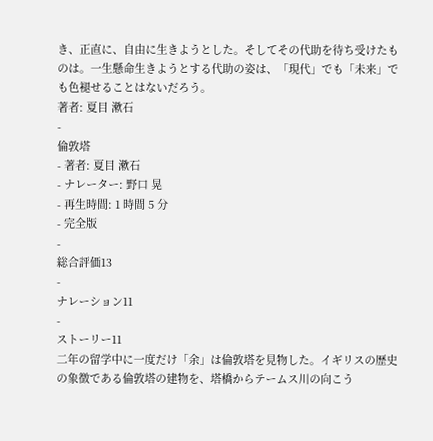き、正直に、自由に生きようとした。そしてその代助を待ち受けたものは。一生懸命生きようとする代助の姿は、「現代」でも「未来」でも色褪せることはないだろう。
著者: 夏目 漱石
-
倫敦塔
- 著者: 夏目 漱石
- ナレーター: 野口 晃
- 再生時間: 1 時間 5 分
- 完全版
-
総合評価13
-
ナレーション11
-
ストーリー11
二年の留学中に一度だけ「余」は倫敦塔を見物した。イギリスの歴史の象徴である倫敦塔の建物を、塔橋からテームス川の向こう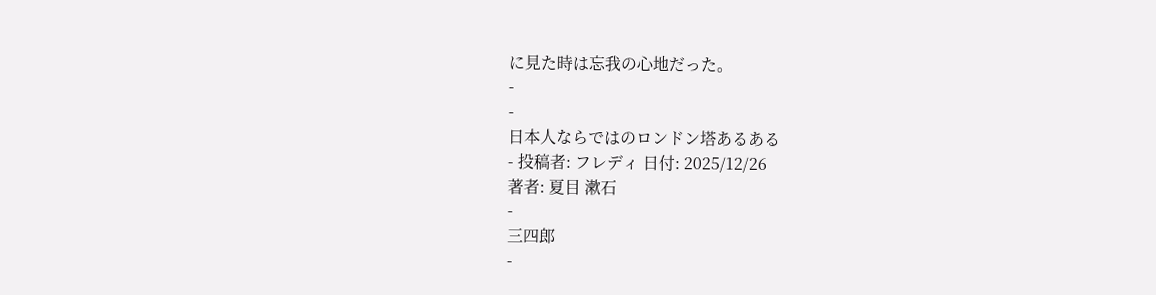に見た時は忘我の心地だった。
-
-
日本人ならではのロンドン塔あるある
- 投稿者: フレディ 日付: 2025/12/26
著者: 夏目 漱石
-
三四郎
-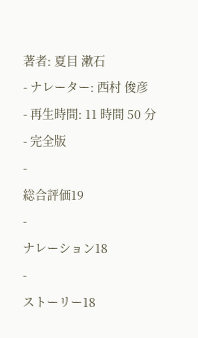著者: 夏目 漱石
- ナレーター: 西村 俊彦
- 再生時間: 11 時間 50 分
- 完全版
-
総合評価19
-
ナレーション18
-
ストーリー18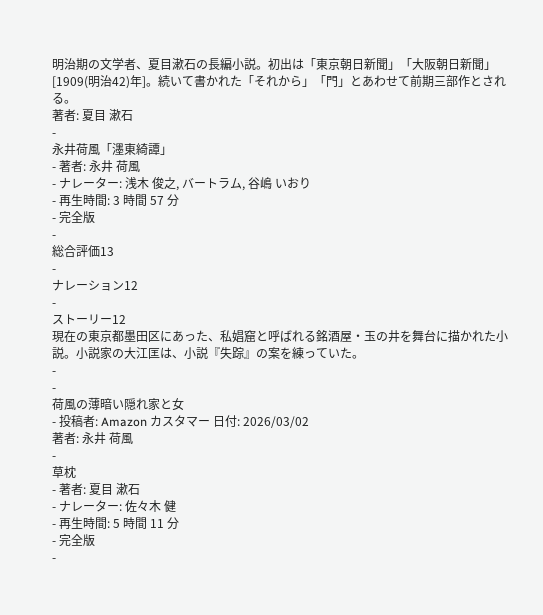明治期の文学者、夏目漱石の長編小説。初出は「東京朝日新聞」「大阪朝日新聞」[1909(明治42)年]。続いて書かれた「それから」「門」とあわせて前期三部作とされる。
著者: 夏目 漱石
-
永井荷風「濹東綺譚」
- 著者: 永井 荷風
- ナレーター: 浅木 俊之, バートラム, 谷嶋 いおり
- 再生時間: 3 時間 57 分
- 完全版
-
総合評価13
-
ナレーション12
-
ストーリー12
現在の東京都墨田区にあった、私娼窟と呼ばれる銘酒屋・玉の井を舞台に描かれた小説。小説家の大江匡は、小説『失踪』の案を練っていた。
-
-
荷風の薄暗い隠れ家と女
- 投稿者: Amazon カスタマー 日付: 2026/03/02
著者: 永井 荷風
-
草枕
- 著者: 夏目 漱石
- ナレーター: 佐々木 健
- 再生時間: 5 時間 11 分
- 完全版
-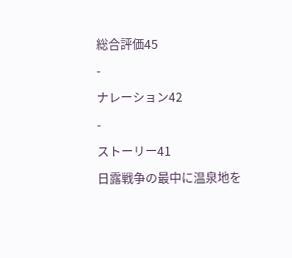総合評価45
-
ナレーション42
-
ストーリー41
日露戦争の最中に温泉地を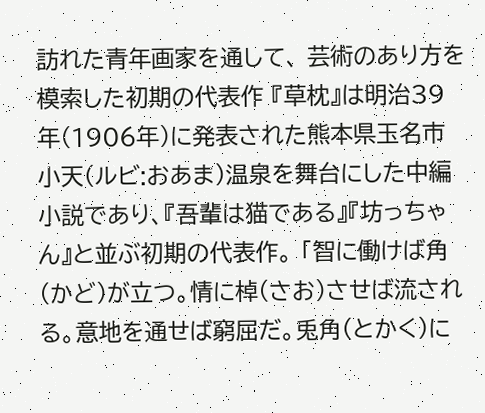訪れた青年画家を通して、 芸術のあり方を模索した初期の代表作 『草枕』は明治39年(1906年)に発表された熊本県玉名市小天(ルビ:おあま)温泉を舞台にした中編小説であり、『吾輩は猫である』『坊っちゃん』と並ぶ初期の代表作。 「智に働けば角(かど)が立つ。情に棹(さお)させば流される。意地を通せば窮屈だ。兎角(とかく)に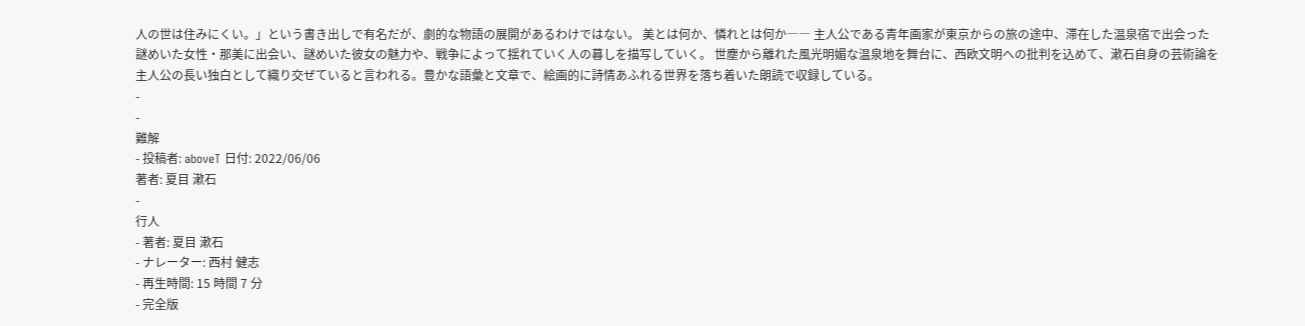人の世は住みにくい。」という書き出しで有名だが、劇的な物語の展開があるわけではない。 美とは何か、憐れとは何か―― 主人公である青年画家が東京からの旅の途中、滞在した温泉宿で出会った謎めいた女性・那美に出会い、謎めいた彼女の魅力や、戦争によって揺れていく人の暮しを描写していく。 世塵から離れた風光明媚な温泉地を舞台に、西欧文明への批判を込めて、漱石自身の芸術論を主人公の長い独白として織り交ぜていると言われる。豊かな語彙と文章で、絵画的に詩情あふれる世界を落ち着いた朗読で収録している。
-
-
難解
- 投稿者: aboveT 日付: 2022/06/06
著者: 夏目 漱石
-
行人
- 著者: 夏目 漱石
- ナレーター: 西村 健志
- 再生時間: 15 時間 7 分
- 完全版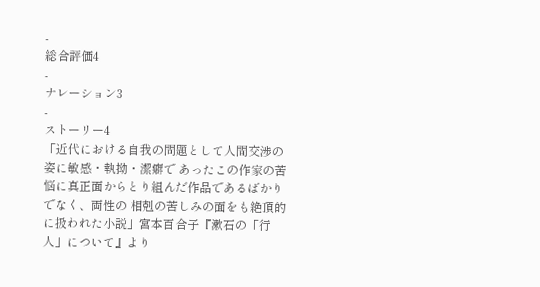-
総合評価4
-
ナレーション3
-
ストーリー4
「近代における自我の問題として人間交渉の姿に敏感・執拗・潔癖で あったこの作家の苦悩に真正面からとり組んだ作品であるばかりでなく、両性の 相剋の苦しみの面をも絶頂的に扱われた小説」宮本百合子『漱石の「行人」について』より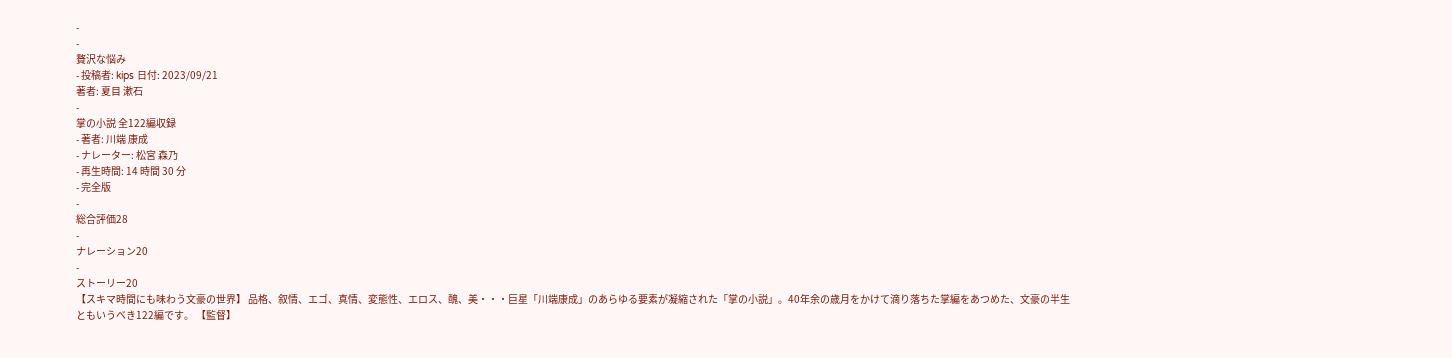-
-
贅沢な悩み
- 投稿者: kips 日付: 2023/09/21
著者: 夏目 漱石
-
掌の小説 全122編収録
- 著者: 川端 康成
- ナレーター: 松宮 森乃
- 再生時間: 14 時間 30 分
- 完全版
-
総合評価28
-
ナレーション20
-
ストーリー20
【スキマ時間にも味わう文豪の世界】 品格、叙情、エゴ、真情、変態性、エロス、醜、美・・・巨星「川端康成」のあらゆる要素が凝縮された「掌の小説」。40年余の歳月をかけて滴り落ちた掌編をあつめた、文豪の半生ともいうべき122編です。 【監督】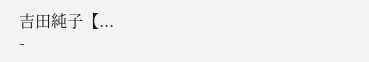吉田純子【...
-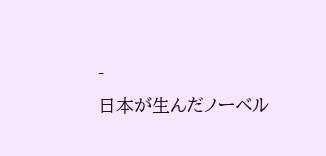-
日本が生んだノーベル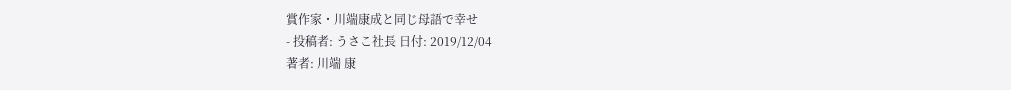賞作家・川端康成と同じ母語で幸せ
- 投稿者: うさこ社長 日付: 2019/12/04
著者: 川端 康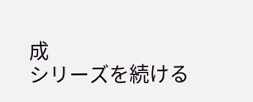成
シリーズを続ける